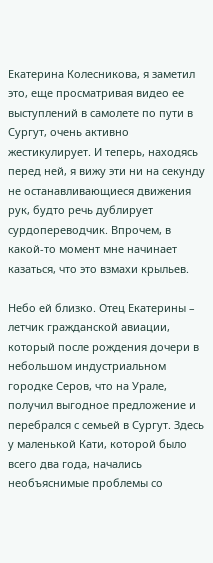Екатерина Колесникова, я заметил это, еще просматривая видео ее выступлений в самолете по пути в Сургут, очень активно жестикулирует. И теперь, находясь перед ней, я вижу эти ни на секунду не останавливающиеся движения рук, будто речь дублирует сурдопереводчик. Впрочем, в какой-то момент мне начинает казаться, что это взмахи крыльев.

Небо ей близко. Отец Екатерины – летчик гражданской авиации, который после рождения дочери в небольшом индустриальном городке Серов, что на Урале, получил выгодное предложение и перебрался с семьей в Сургут. Здесь у маленькой Кати, которой было всего два года, начались необъяснимые проблемы со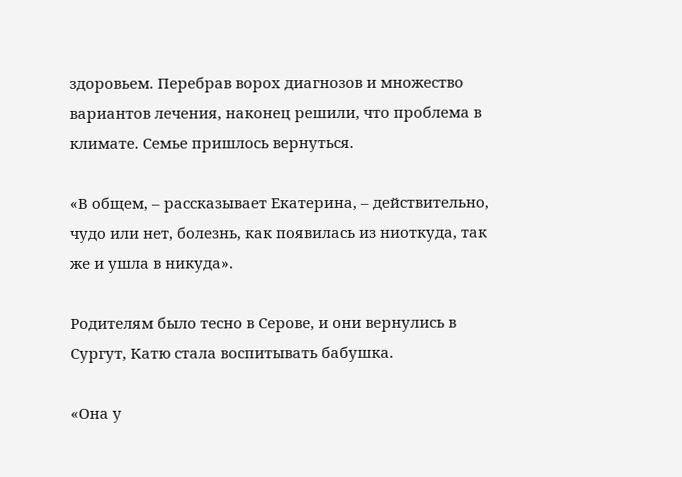здоровьем. Перебрав ворох диагнозов и множество вариантов лечения, наконец решили, что проблема в климате. Семье пришлось вернуться.

«В общем, – рассказывает Екатерина, – действительно, чудо или нет, болезнь, как появилась из ниоткуда, так же и ушла в никуда».

Родителям было тесно в Серове, и они вернулись в Сургут, Катю стала воспитывать бабушка.

«Она у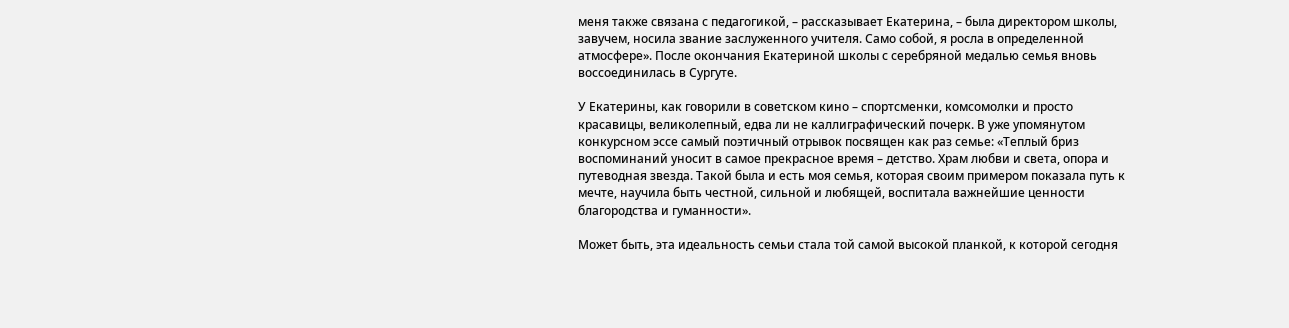меня также связана с педагогикой, – рассказывает Екатерина, – была директором школы, завучем, носила звание заслуженного учителя. Само собой, я росла в определенной атмосфере». После окончания Екатериной школы с серебряной медалью семья вновь воссоединилась в Сургуте.

У Екатерины, как говорили в советском кино – спортсменки, комсомолки и просто красавицы, великолепный, едва ли не каллиграфический почерк. В уже упомянутом конкурсном эссе самый поэтичный отрывок посвящен как раз семье: «Теплый бриз воспоминаний уносит в самое прекрасное время – детство. Храм любви и света, опора и путеводная звезда. Такой была и есть моя семья, которая своим примером показала путь к мечте, научила быть честной, сильной и любящей, воспитала важнейшие ценности благородства и гуманности».

Может быть, эта идеальность семьи стала той самой высокой планкой, к которой сегодня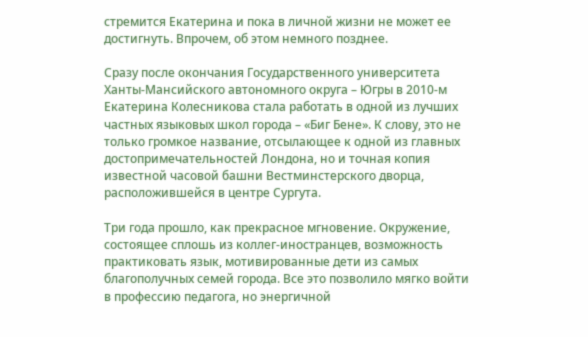стремится Екатерина и пока в личной жизни не может ее достигнуть. Впрочем, об этом немного позднее.

Сразу после окончания Государственного университета Ханты-Мансийского автономного округа – Югры в 2010-м Екатерина Колесникова стала работать в одной из лучших частных языковых школ города – «Биг Бене». К слову, это не только громкое название, отсылающее к одной из главных достопримечательностей Лондона, но и точная копия известной часовой башни Вестминстерского дворца, расположившейся в центре Сургута.

Три года прошло, как прекрасное мгновение. Окружение, состоящее сплошь из коллег-иностранцев, возможность практиковать язык, мотивированные дети из самых благополучных семей города. Все это позволило мягко войти в профессию педагога, но энергичной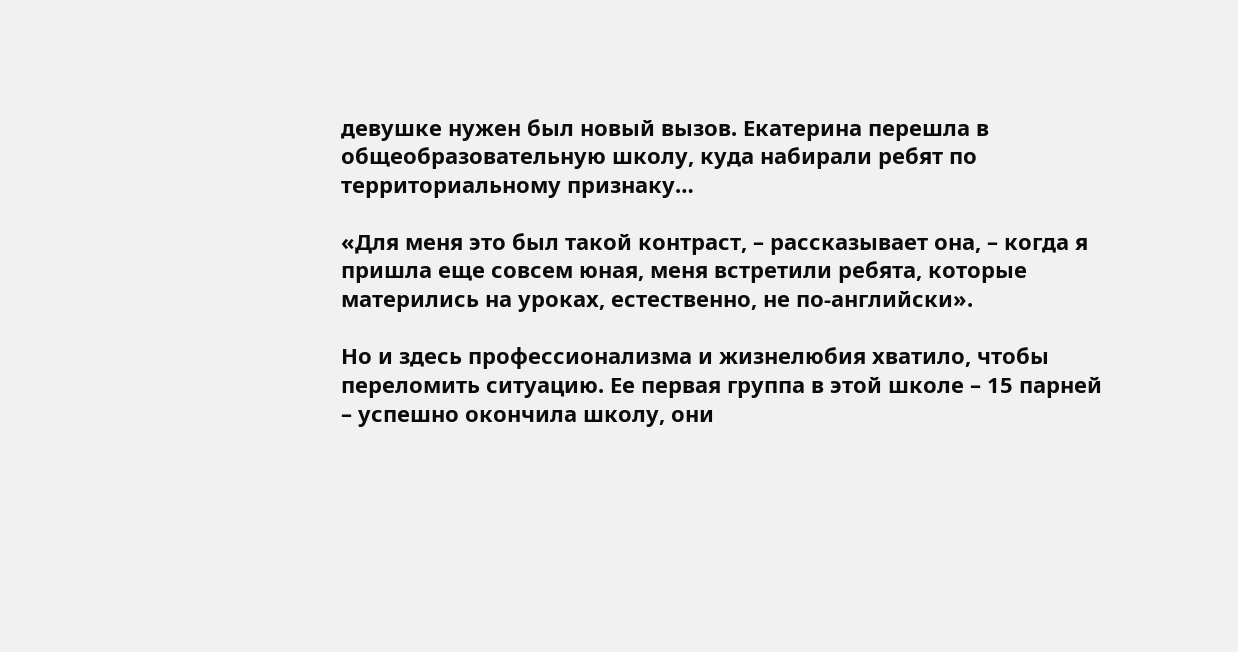девушке нужен был новый вызов. Екатерина перешла в общеобразовательную школу, куда набирали ребят по территориальному признаку…

«Для меня это был такой контраст, – рассказывает она, – когда я пришла еще совсем юная, меня встретили ребята, которые матерились на уроках, естественно, не по-английски».

Но и здесь профессионализма и жизнелюбия хватило, чтобы переломить ситуацию. Ее первая группа в этой школе – 15 парней – успешно окончила школу, они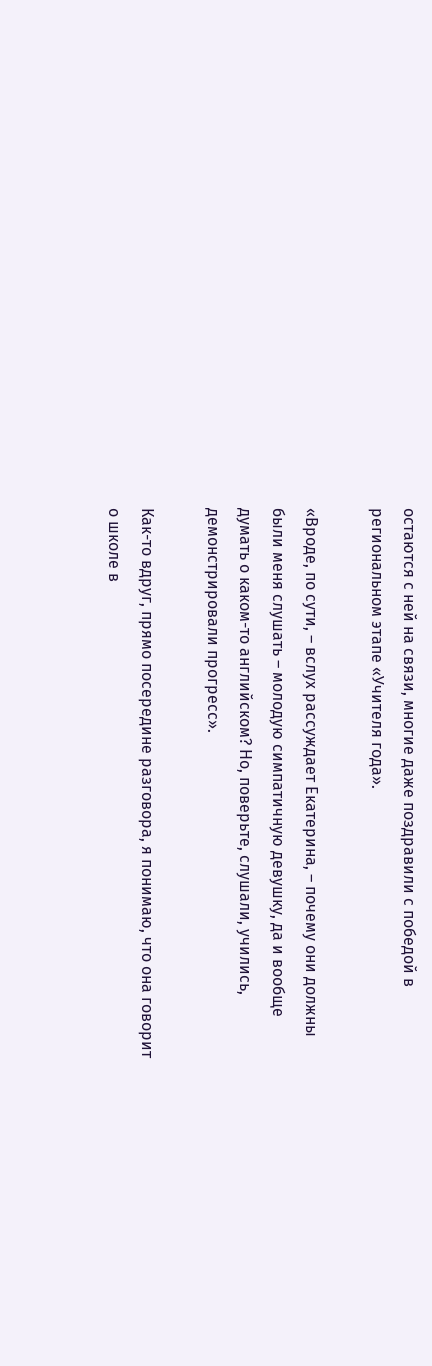остаются с ней на связи, многие даже поздравили с победой в региональном этапе «Учителя года».

«Вроде, по сути, – вслух рассуждает Екатерина, – почему они должны были меня слушать – молодую симпатичную девушку, да и вообще думать о каком-то английском? Но, поверьте, слушали, учились, демонстрировали прогресс».

Как-то вдруг, прямо посередине разговора, я понимаю, что она говорит о школе в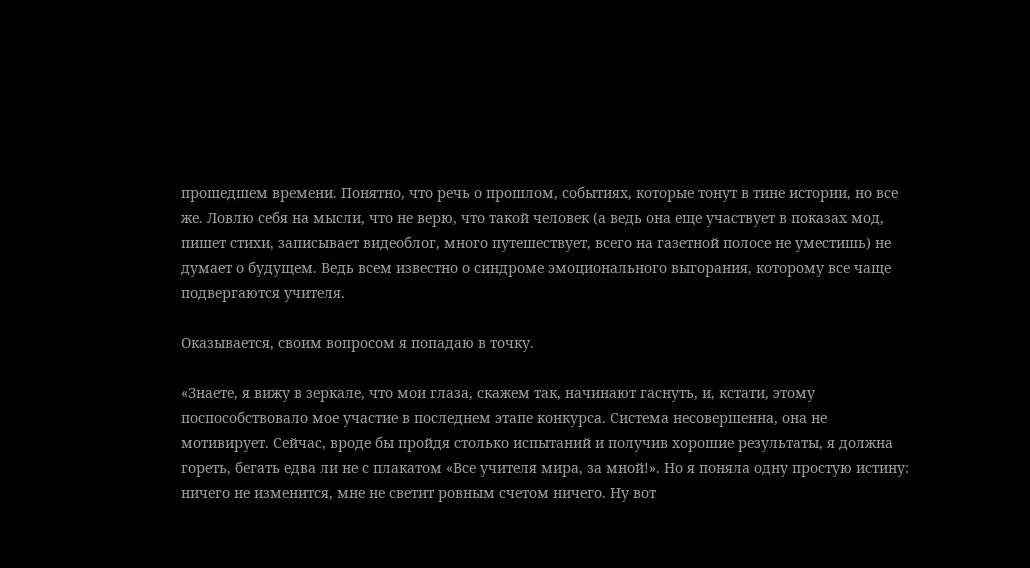прошедшем времени. Понятно, что речь о прошлом, событиях, которые тонут в тине истории, но все же. Ловлю себя на мысли, что не верю, что такой человек (а ведь она еще участвует в показах мод, пишет стихи, записывает видеоблог, много путешествует, всего на газетной полосе не уместишь) не думает о будущем. Ведь всем известно о синдроме эмоционального выгорания, которому все чаще подвергаются учителя.

Оказывается, своим вопросом я попадаю в точку.

«Знаете, я вижу в зеркале, что мои глаза, скажем так, начинают гаснуть, и, кстати, этому поспособствовало мое участие в последнем этапе конкурса. Система несовершенна, она не мотивирует. Сейчас, вроде бы пройдя столько испытаний и получив хорошие результаты, я должна гореть, бегать едва ли не с плакатом «Все учителя мира, за мной!». Но я поняла одну простую истину: ничего не изменится, мне не светит ровным счетом ничего. Ну вот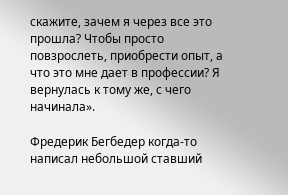скажите, зачем я через все это прошла? Чтобы просто повзрослеть, приобрести опыт, а что это мне дает в профессии? Я вернулась к тому же, с чего начинала».

Фредерик Бегбедер когда-то написал небольшой ставший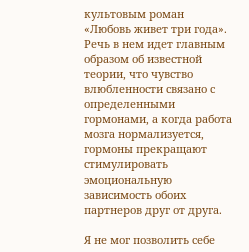культовым роман «Любовь живет три года». Речь в нем идет главным образом об известной теории, что чувство влюбленности связано с определенными гормонами, а когда работа мозга нормализуется, гормоны прекращают стимулировать эмоциональную зависимость обоих партнеров друг от друга.

Я не мог позволить себе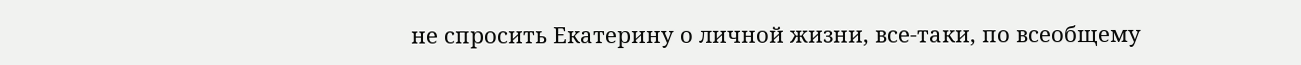не спросить Екатерину о личной жизни, все-таки, по всеобщему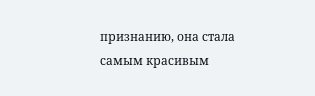признанию, она стала самым красивым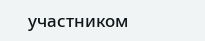участником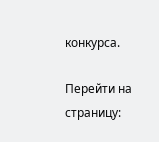конкурса.

Перейти на страницу: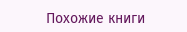Похожие книги